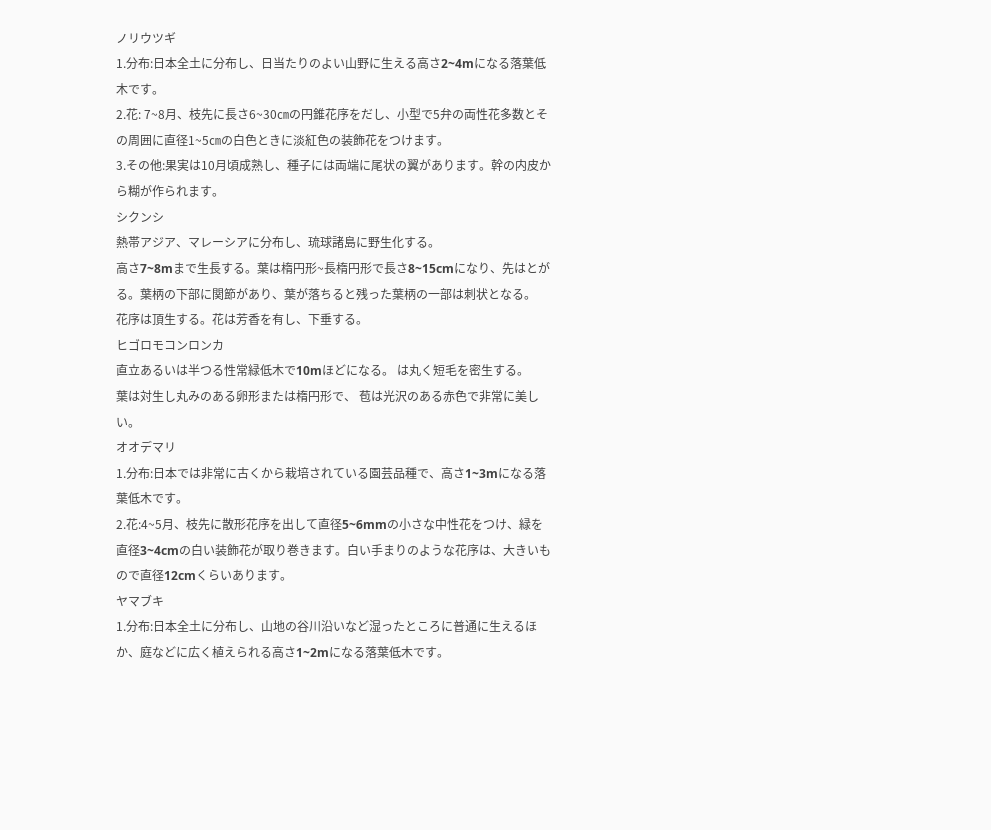ノリウツギ
1.分布:日本全土に分布し、日当たりのよい山野に生える高さ2~4mになる落葉低木です。
2.花: 7~8月、枝先に長さ6~30㎝の円錐花序をだし、小型で5弁の両性花多数とその周囲に直径1~5㎝の白色ときに淡紅色の装飾花をつけます。
3.その他:果実は10月頃成熟し、種子には両端に尾状の翼があります。幹の内皮から糊が作られます。
シクンシ
熱帯アジア、マレーシアに分布し、琉球諸島に野生化する。
高さ7~8mまで生長する。葉は楕円形~長楕円形で長さ8~15cmになり、先はとがる。葉柄の下部に関節があり、葉が落ちると残った葉柄の一部は刺状となる。
花序は頂生する。花は芳香を有し、下垂する。
ヒゴロモコンロンカ
直立あるいは半つる性常緑低木で10mほどになる。 は丸く短毛を密生する。
葉は対生し丸みのある卵形または楕円形で、 苞は光沢のある赤色で非常に美しい。
オオデマリ
1.分布:日本では非常に古くから栽培されている園芸品種で、高さ1~3mになる落葉低木です。
2.花:4~5月、枝先に散形花序を出して直径5~6mmの小さな中性花をつけ、緑を直径3~4cmの白い装飾花が取り巻きます。白い手まりのような花序は、大きいもので直径12cmくらいあります。
ヤマブキ
1.分布:日本全土に分布し、山地の谷川沿いなど湿ったところに普通に生えるほか、庭などに広く植えられる高さ1~2mになる落葉低木です。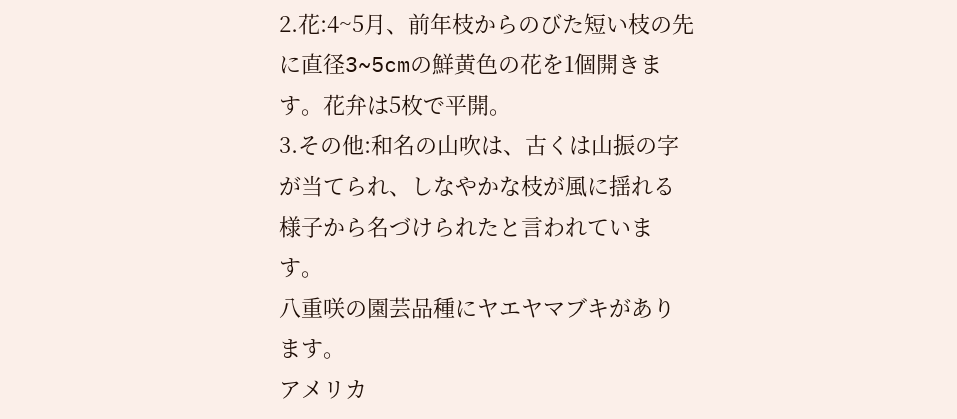2.花:4~5月、前年枝からのびた短い枝の先に直径3~5cmの鮮黄色の花を1個開きます。花弁は5枚で平開。
3.その他:和名の山吹は、古くは山振の字が当てられ、しなやかな枝が風に揺れる様子から名づけられたと言われています。
八重咲の園芸品種にヤエヤマブキがあります。
アメリカ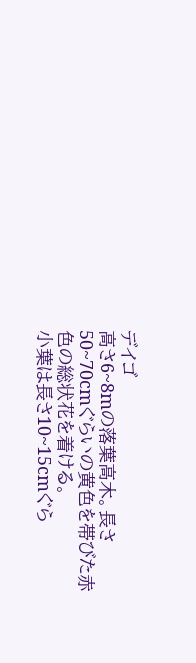デイゴ
高さ6~8mの落葉高木。長さ50~70cmぐらいの黄色を帯びた赤色の総状花を着ける。
小葉は長さ10~15cmぐら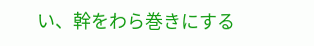い、幹をわら巻きにする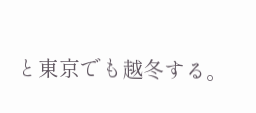と東京でも越冬する。